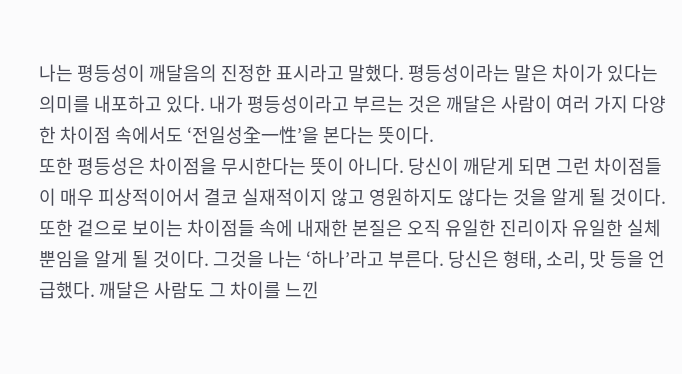나는 평등성이 깨달음의 진정한 표시라고 말했다. 평등성이라는 말은 차이가 있다는 의미를 내포하고 있다. 내가 평등성이라고 부르는 것은 깨달은 사람이 여러 가지 다양한 차이점 속에서도 ‘전일성全一性’을 본다는 뜻이다.
또한 평등성은 차이점을 무시한다는 뜻이 아니다. 당신이 깨닫게 되면 그런 차이점들이 매우 피상적이어서 결코 실재적이지 않고 영원하지도 않다는 것을 알게 될 것이다. 또한 겉으로 보이는 차이점들 속에 내재한 본질은 오직 유일한 진리이자 유일한 실체뿐임을 알게 될 것이다. 그것을 나는 ‘하나’라고 부른다. 당신은 형태, 소리, 맛 등을 언급했다. 깨달은 사람도 그 차이를 느낀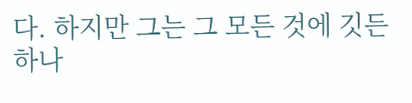다. 하지만 그는 그 모든 것에 깃든 하나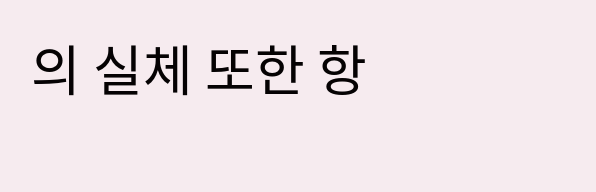의 실체 또한 항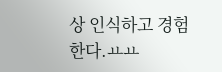상 인식하고 경험한다.ㅛㅛ